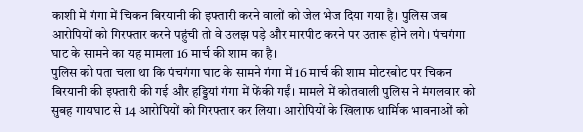काशी में गंगा में चिकन बिरयानी की इफ्तारी करने वालों को जेल भेज दिया गया है। पुलिस जब आरोपियों को गिरफ्तार करने पहुंची तो वे उलझ पड़े और मारपीट करने पर उतारू होने लगे। पंचगंगा घाट के सामने का यह मामला 16 मार्च की शाम का है।
पुलिस को पता चला था कि पंचगंगा घाट के सामने गंगा में 16 मार्च की शाम मोटरबोट पर चिकन बिरयानी की इफ्तारी की गई और हड्डियां गंगा में फेंकी गईं। मामले में कोतवाली पुलिस ने मंगलवार को सुबह गायघाट से 14 आरोपियों को गिरफ्तार कर लिया। आरोपियों के खिलाफ धार्मिक भावनाओं को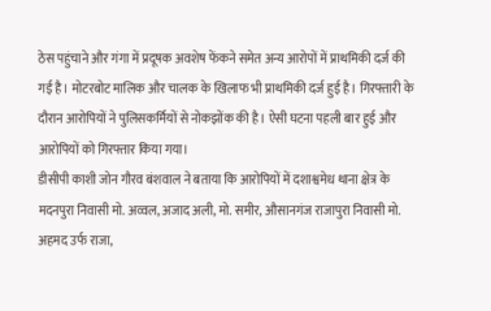ठेस पहुंचाने और गंगा में प्रदूषक अवशेष फेंकने समेत अन्य आरोपों में प्राथमिकी दर्ज की गई है। मोटरबोट मालिक और चालक के खिलाफ भी प्राथमिकी दर्ज हुई है। गिरफ्तारी के दौरान आरोपियों ने पुलिसकर्मियों से नोकझोंक की है। ऐसी घटना पहली बार हुई और आरोपियों को गिरफ्तार किया गया।
डीसीपी काशी जोन गौरव बंशवाल ने बताया कि आरोपियों में दशाश्वमेध थाना क्षेत्र के मदनपुरा निवासी मो. अव्वल, अजाद अली, मो. समीर, औसानगंज राजापुरा निवासी मो. अहमद उर्फ राजा,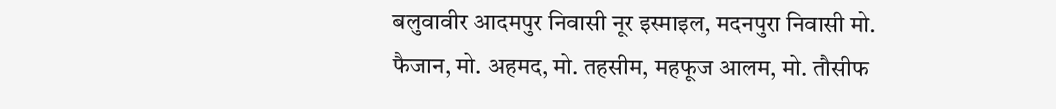बलुवावीर आदमपुर निवासी नूर इस्माइल, मदनपुरा निवासी मो. फैजान, मो. अहमद, मो. तहसीम, महफूज आलम, मो. तौसीफ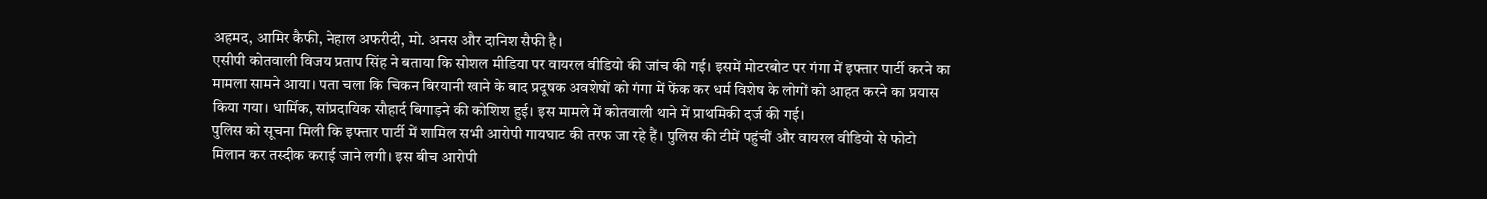अहमद, आमिर कैफी, नेहाल अफरीदी, मो. अनस और दानिश सैफी है।
एसीपी कोतवाली विजय प्रताप सिंह ने बताया कि सोशल मीडिया पर वायरल वीडियो की जांच की गई। इसमें मोटरबोट पर गंगा में इफ्तार पार्टी करने का मामला सामने आया। पता चला कि चिकन बिरयानी खाने के बाद प्रदूषक अवशेषों को गंगा में फेंक कर धर्म विशेष के लोगों को आहत करने का प्रयास किया गया। धार्मिक, सांप्रदायिक सौहार्द बिगाड़ने की कोशिश हुई। इस मामले में कोतवाली थाने में प्राथमिकी दर्ज की गई।
पुलिस को सूचना मिली कि इफ्तार पार्टी में शामिल सभी आरोपी गायघाट की तरफ जा रहे हैं। पुलिस की टीमें पहुंचीं और वायरल वीडियो से फोटो मिलान कर तस्दीक कराई जाने लगी। इस बीच आरोपी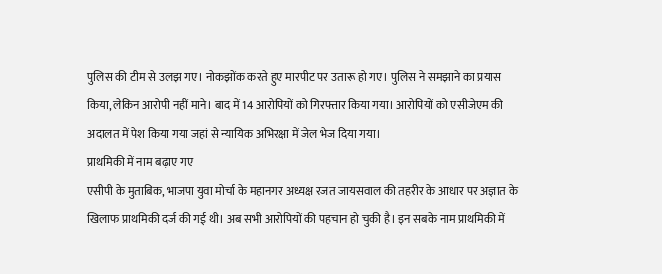पुलिस की टीम से उलझ गए। नोकझोंक करते हुए मारपीट पर उतारू हो गए। पुलिस ने समझाने का प्रयास किया, लेकिन आरोपी नहीं माने। बाद में 14 आरोपियों को गिरफ्तार किया गया। आरोपियों को एसीजेएम की अदालत में पेश किया गया जहां से न्यायिक अभिरक्षा में जेल भेज दिया गया।
प्राथमिकी में नाम बढ़ाए गए
एसीपी के मुताबिक, भाजपा युवा मोर्चा के महानगर अध्यक्ष रजत जायसवाल की तहरीर के आधार पर अज्ञात के खिलाफ प्राथमिकी दर्ज की गई थी। अब सभी आरोपियों की पहचान हो चुकी है। इन सबके नाम प्राथमिकी में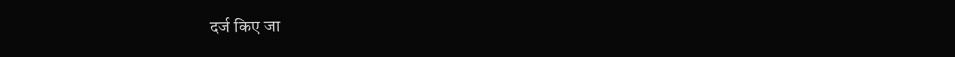दर्ज किए जा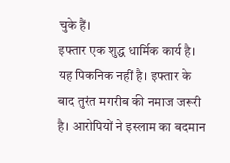चुके हैं।
इफ्तार एक शुद्ध धार्मिक कार्य है। यह पिकनिक नहीं है। इफ्तार के बाद तुरंत मगरीब की नमाज जरूरी है। आरोपियों ने इस्लाम का बदमान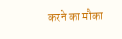करने का मौका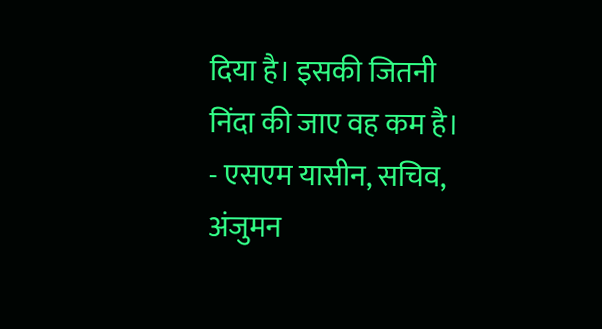दिया है। इसकी जितनी निंदा की जाए वह कम है।
- एसएम यासीन, सचिव, अंजुमन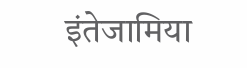इंतेजामिया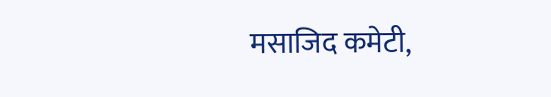मसाजिद कमेटी,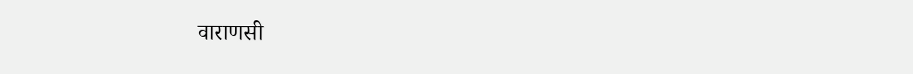वाराणसी